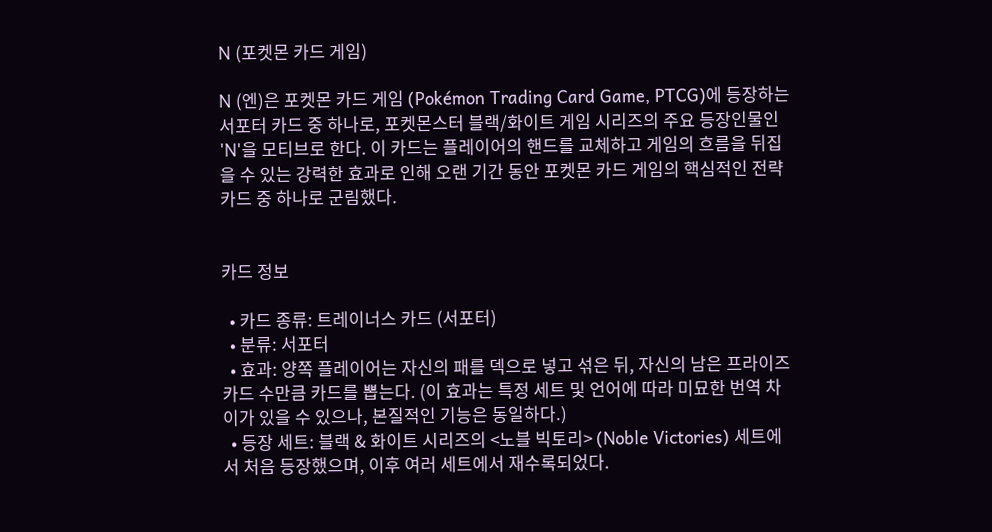N (포켓몬 카드 게임)

N (엔)은 포켓몬 카드 게임 (Pokémon Trading Card Game, PTCG)에 등장하는 서포터 카드 중 하나로, 포켓몬스터 블랙/화이트 게임 시리즈의 주요 등장인물인 'N'을 모티브로 한다. 이 카드는 플레이어의 핸드를 교체하고 게임의 흐름을 뒤집을 수 있는 강력한 효과로 인해 오랜 기간 동안 포켓몬 카드 게임의 핵심적인 전략 카드 중 하나로 군림했다.


카드 정보

  • 카드 종류: 트레이너스 카드 (서포터)
  • 분류: 서포터
  • 효과: 양쪽 플레이어는 자신의 패를 덱으로 넣고 섞은 뒤, 자신의 남은 프라이즈 카드 수만큼 카드를 뽑는다. (이 효과는 특정 세트 및 언어에 따라 미묘한 번역 차이가 있을 수 있으나, 본질적인 기능은 동일하다.)
  • 등장 세트: 블랙 & 화이트 시리즈의 <노블 빅토리> (Noble Victories) 세트에서 처음 등장했으며, 이후 여러 세트에서 재수록되었다.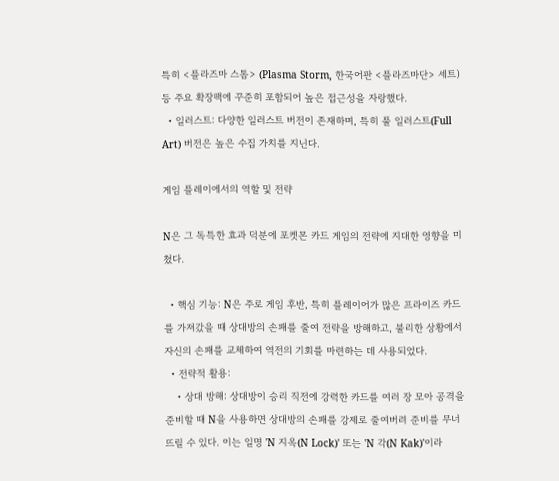특히 <플라즈마 스톰> (Plasma Storm, 한국어판 <플라즈마단> 세트) 등 주요 확장팩에 꾸준히 포함되어 높은 접근성을 자랑했다.
  • 일러스트: 다양한 일러스트 버전이 존재하며, 특히 풀 일러스트(Full Art) 버전은 높은 수집 가치를 지닌다.

게임 플레이에서의 역할 및 전략

N은 그 독특한 효과 덕분에 포켓몬 카드 게임의 전략에 지대한 영향을 미쳤다.

  • 핵심 기능: N은 주로 게임 후반, 특히 플레이어가 많은 프라이즈 카드를 가져갔을 때 상대방의 손패를 줄여 전략을 방해하고, 불리한 상황에서 자신의 손패를 교체하여 역전의 기회를 마련하는 데 사용되었다.
  • 전략적 활용:
    • 상대 방해: 상대방이 승리 직전에 강력한 카드를 여러 장 모아 공격을 준비할 때 N을 사용하면 상대방의 손패를 강제로 줄여버려 준비를 무너뜨릴 수 있다. 이는 일명 'N 지옥(N Lock)' 또는 'N 각(N Kak)'이라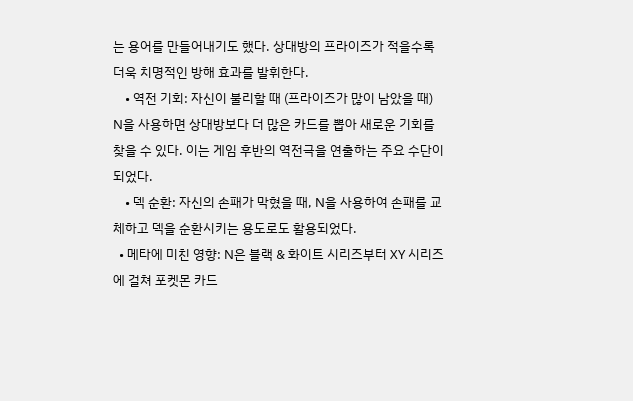는 용어를 만들어내기도 했다. 상대방의 프라이즈가 적을수록 더욱 치명적인 방해 효과를 발휘한다.
    • 역전 기회: 자신이 불리할 때 (프라이즈가 많이 남았을 때) N을 사용하면 상대방보다 더 많은 카드를 뽑아 새로운 기회를 찾을 수 있다. 이는 게임 후반의 역전극을 연출하는 주요 수단이 되었다.
    • 덱 순환: 자신의 손패가 막혔을 때, N을 사용하여 손패를 교체하고 덱을 순환시키는 용도로도 활용되었다.
  • 메타에 미친 영향: N은 블랙 & 화이트 시리즈부터 XY 시리즈에 걸쳐 포켓몬 카드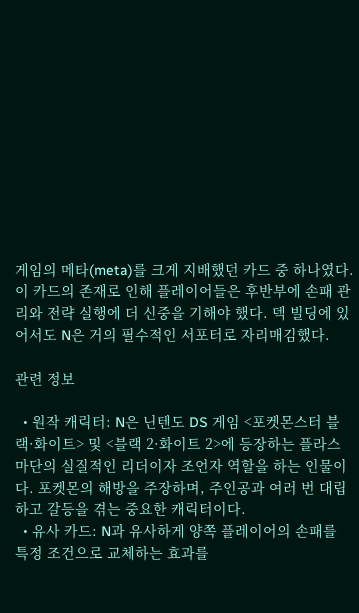게임의 메타(meta)를 크게 지배했던 카드 중 하나였다. 이 카드의 존재로 인해 플레이어들은 후반부에 손패 관리와 전략 실행에 더 신중을 기해야 했다. 덱 빌딩에 있어서도 N은 거의 필수적인 서포터로 자리매김했다.

관련 정보

  • 원작 캐릭터: N은 닌텐도 DS 게임 <포켓몬스터 블랙·화이트> 및 <블랙 2·화이트 2>에 등장하는 플라스마단의 실질적인 리더이자 조언자 역할을 하는 인물이다. 포켓몬의 해방을 주장하며, 주인공과 여러 번 대립하고 갈등을 겪는 중요한 캐릭터이다.
  • 유사 카드: N과 유사하게 양쪽 플레이어의 손패를 특정 조건으로 교체하는 효과를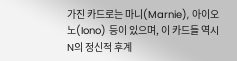가진 카드로는 마니(Marnie), 아이오노(Iono) 등이 있으며, 이 카드들 역시 N의 정신적 후계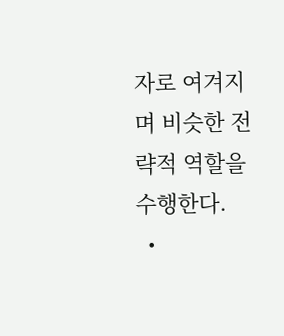자로 여겨지며 비슷한 전략적 역할을 수행한다.
  •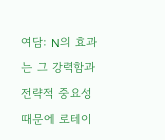여담: N의 효과는 그 강력함과 전략적 중요성 때문에 로테이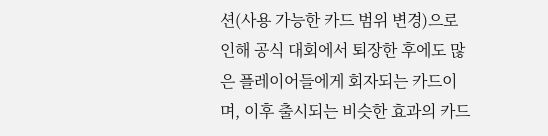션(사용 가능한 카드 범위 변경)으로 인해 공식 대회에서 퇴장한 후에도 많은 플레이어들에게 회자되는 카드이며, 이후 출시되는 비슷한 효과의 카드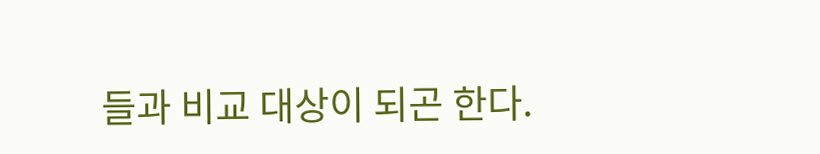들과 비교 대상이 되곤 한다.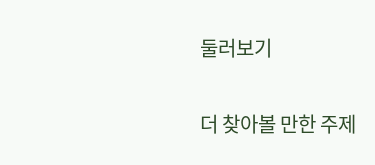둘러보기

더 찾아볼 만한 주제